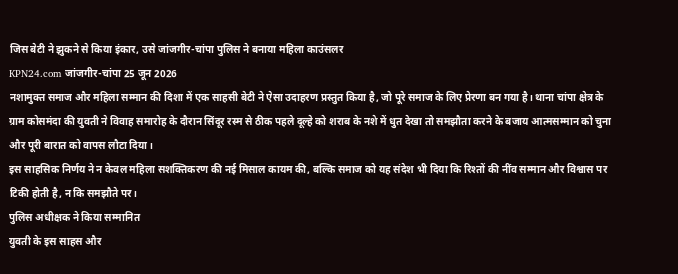जिस बेटी ने झुकने से किया इंकार, उसे जांजगीर-चांपा पुलिस ने बनाया महिला काउंसलर
KPN24.com जांजगीर-चांपा 25 जून 2026
नशामुक्त समाज और महिला सम्मान की दिशा में एक साहसी बेटी ने ऐसा उदाहरण प्रस्तुत किया है, जो पूरे समाज के लिए प्रेरणा बन गया है। थाना चांपा क्षेत्र के ग्राम कोसमंदा की युवती ने विवाह समारोह के दौरान सिंदूर रस्म से ठीक पहले दूल्हे को शराब के नशे में धुत देखा तो समझौता करने के बजाय आत्मसम्मान को चुना और पूरी बारात को वापस लौटा दिया।
इस साहसिक निर्णय ने न केवल महिला सशक्तिकरण की नई मिसाल कायम की, बल्कि समाज को यह संदेश भी दिया कि रिश्तों की नींव सम्मान और विश्वास पर टिकी होती है, न कि समझौते पर।
पुलिस अधीक्षक ने किया सम्मानित
युवती के इस साहस और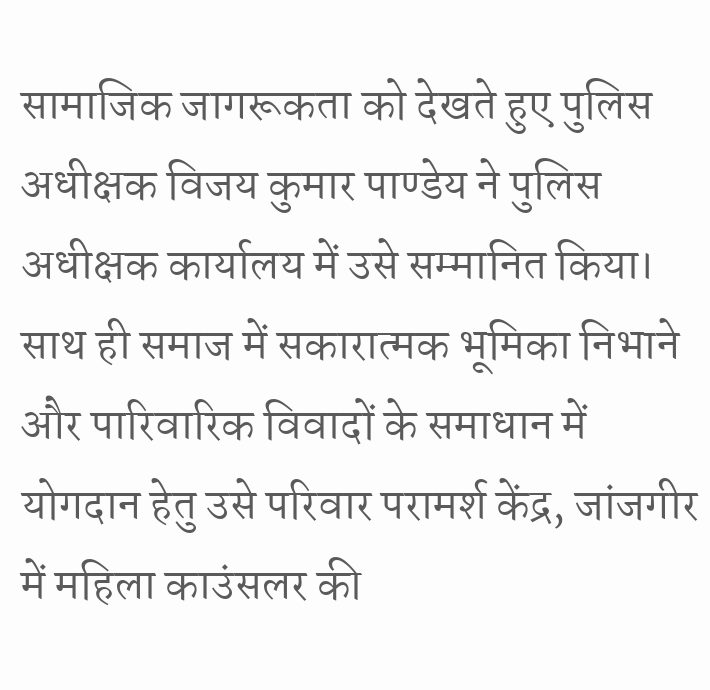सामाजिक जागरूकता को देखते हुए पुलिस अधीक्षक विजय कुमार पाण्डेय ने पुलिस अधीक्षक कार्यालय में उसे सम्मानित किया। साथ ही समाज में सकारात्मक भूमिका निभाने और पारिवारिक विवादों के समाधान में योगदान हेतु उसे परिवार परामर्श केंद्र, जांजगीर में महिला काउंसलर की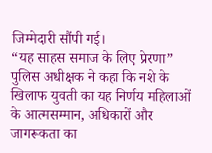जिम्मेदारी सौंपी गई।
“यह साहस समाज के लिए प्रेरणा”
पुलिस अधीक्षक ने कहा कि नशे के खिलाफ युवती का यह निर्णय महिलाओं के आत्मसम्मान, अधिकारों और जागरूकता का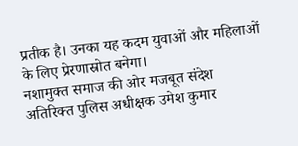प्रतीक है। उनका यह कदम युवाओं और महिलाओं के लिए प्रेरणास्रोत बनेगा।
नशामुक्त समाज की ओर मजबूत संदेश
अतिरिक्त पुलिस अधीक्षक उमेश कुमार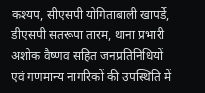कश्यप, सीएसपी योगिताबाली खापर्डे, डीएसपी सतरूपा तारम, थाना प्रभारी अशोक वैष्णव सहित जनप्रतिनिधियों एवं गणमान्य नागरिकों की उपस्थिति में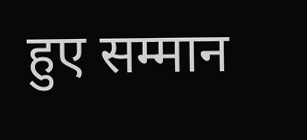हुए सम्मान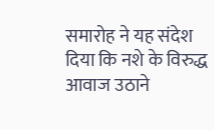समारोह ने यह संदेश दिया कि नशे के विरुद्ध आवाज उठाने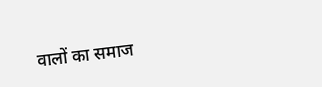वालों का समाज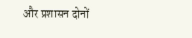और प्रशासन दोनों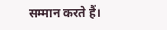सम्मान करते हैं।